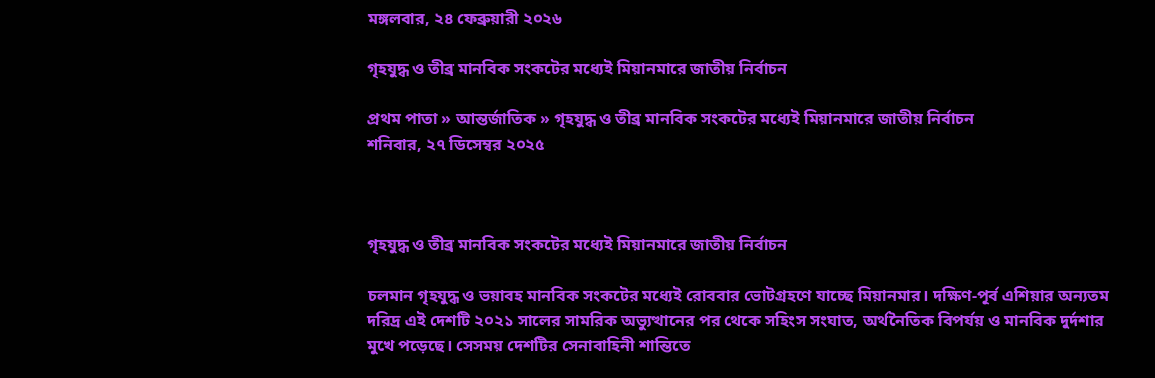মঙ্গলবার, ২৪ ফেব্রুয়ারী ২০২৬

গৃহযুদ্ধ ও তীব্র মানবিক সংকটের মধ্যেই মিয়ানমারে জাতীয় নির্বাচন

প্রথম পাতা » আন্তর্জাতিক » গৃহযুদ্ধ ও তীব্র মানবিক সংকটের মধ্যেই মিয়ানমারে জাতীয় নির্বাচন
শনিবার, ২৭ ডিসেম্বর ২০২৫



গৃহযুদ্ধ ও তীব্র মানবিক সংকটের মধ্যেই মিয়ানমারে জাতীয় নির্বাচন

চলমান গৃহযুদ্ধ ও ভয়াবহ মানবিক সংকটের মধ্যেই রোববার ভোটগ্রহণে যাচ্ছে মিয়ানমার। দক্ষিণ-পূর্ব এশিয়ার অন্যতম দরিদ্র এই দেশটি ২০২১ সালের সামরিক অভ্যুত্থানের পর থেকে সহিংস সংঘাত, অর্থনৈতিক বিপর্যয় ও মানবিক দুর্দশার মুখে পড়েছে। সেসময় দেশটির সেনাবাহিনী শান্তিতে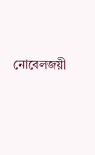নোবেলজয়ী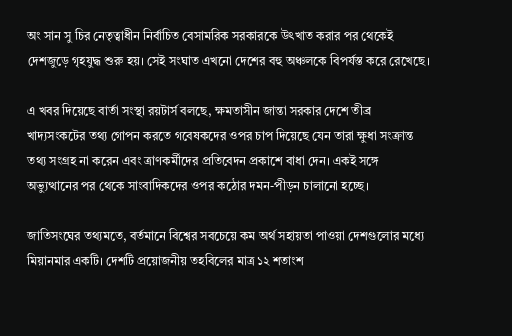অং সান সু চির নেতৃত্বাধীন নির্বাচিত বেসামরিক সরকারকে উৎখাত করার পর থেকেই দেশজুড়ে গৃহযুদ্ধ শুরু হয়। সেই সংঘাত এখনো দেশের বহু অঞ্চলকে বিপর্যস্ত করে রেখেছে।

এ খবর দিয়েছে বার্তা সংস্থা রয়টার্স বলছে, ক্ষমতাসীন জান্তা সরকার দেশে তীব্র খাদ্যসংকটের তথ্য গোপন করতে গবেষকদের ওপর চাপ দিয়েছে যেন তারা ক্ষুধা সংক্রান্ত তথ্য সংগ্রহ না করেন এবং ত্রাণকর্মীদের প্রতিবেদন প্রকাশে বাধা দেন। একই সঙ্গে অভ্যুত্থানের পর থেকে সাংবাদিকদের ওপর কঠোর দমন-পীড়ন চালানো হচ্ছে।

জাতিসংঘের তথ্যমতে, বর্তমানে বিশ্বের সবচেয়ে কম অর্থ সহায়তা পাওয়া দেশগুলোর মধ্যে মিয়ানমার একটি। দেশটি প্রয়োজনীয় তহবিলের মাত্র ১২ শতাংশ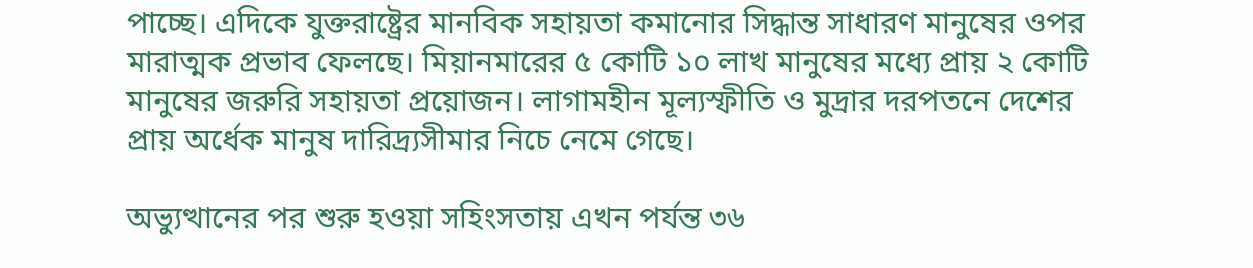পাচ্ছে। এদিকে যুক্তরাষ্ট্রের মানবিক সহায়তা কমানোর সিদ্ধান্ত সাধারণ মানুষের ওপর মারাত্মক প্রভাব ফেলছে। মিয়ানমারের ৫ কোটি ১০ লাখ মানুষের মধ্যে প্রায় ২ কোটি মানুষের জরুরি সহায়তা প্রয়োজন। লাগামহীন মূল্যস্ফীতি ও মুদ্রার দরপতনে দেশের প্রায় অর্ধেক মানুষ দারিদ্র্যসীমার নিচে নেমে গেছে।

অভ্যুত্থানের পর শুরু হওয়া সহিংসতায় এখন পর্যন্ত ৩৬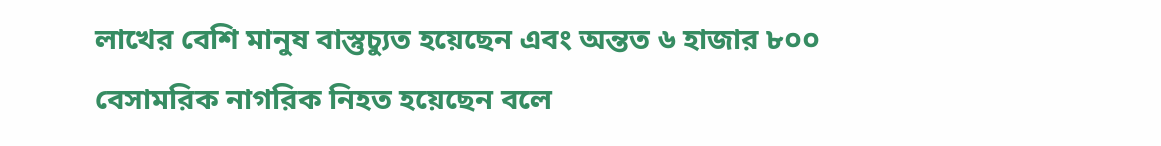লাখের বেশি মানুষ বাস্তুচ্যুত হয়েছেন এবং অন্তত ৬ হাজার ৮০০ বেসামরিক নাগরিক নিহত হয়েছেন বলে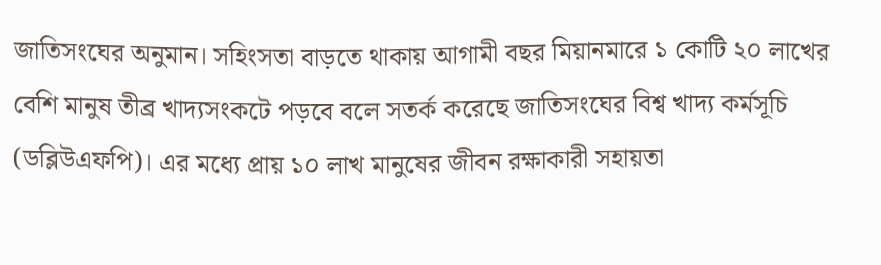জাতিসংঘের অনুমান। সহিংসতা বাড়তে থাকায় আগামী বছর মিয়ানমারে ১ কোটি ২০ লাখের বেশি মানুষ তীব্র খাদ্যসংকটে পড়বে বলে সতর্ক করেছে জাতিসংঘের বিশ্ব খাদ্য কর্মসূচি (ডব্লিউএফপি)। এর মধ্যে প্রায় ১০ লাখ মানুষের জীবন রক্ষাকারী সহায়তা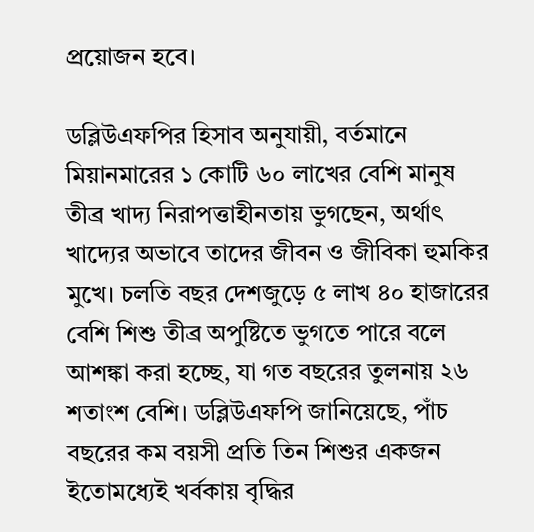প্রয়োজন হবে।

ডব্লিউএফপির হিসাব অনুযায়ী, বর্তমানে মিয়ানমারের ১ কোটি ৬০ লাখের বেশি মানুষ তীব্র খাদ্য নিরাপত্তাহীনতায় ভুগছেন, অর্থাৎ খাদ্যের অভাবে তাদের জীবন ও জীবিকা হুমকির মুখে। চলতি বছর দেশজুড়ে ৫ লাখ ৪০ হাজারের বেশি শিশু তীব্র অপুষ্টিতে ভুগতে পারে বলে আশঙ্কা করা হচ্ছে, যা গত বছরের তুলনায় ২৬ শতাংশ বেশি। ডব্লিউএফপি জানিয়েছে, পাঁচ বছরের কম বয়সী প্রতি তিন শিশুর একজন ইতোমধ্যেই খর্বকায় বৃদ্ধির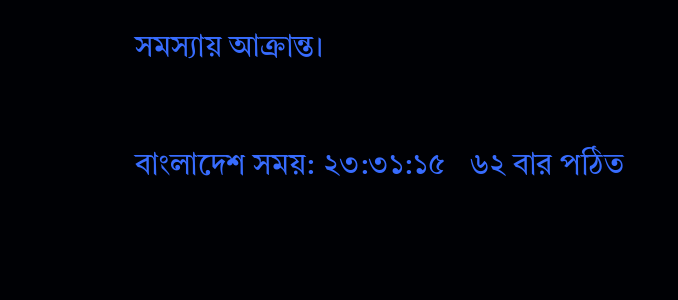সমস্যায় আক্রান্ত।

বাংলাদেশ সময়: ২৩:৩১:১৫   ৬২ বার পঠিত